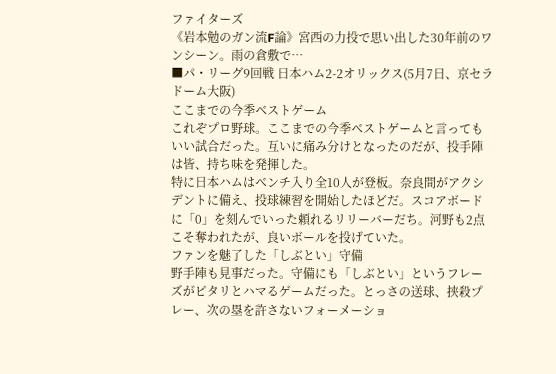ファイターズ
《岩本勉のガン流F論》宮西の力投で思い出した30年前のワンシーン。雨の倉敷で…
■パ・リーグ9回戦 日本ハム2-2オリックス(5月7日、京セラドーム大阪)
ここまでの今季ベストゲーム
これぞプロ野球。ここまでの今季ベストゲームと言ってもいい試合だった。互いに痛み分けとなったのだが、投手陣は皆、持ち味を発揮した。
特に日本ハムはベンチ入り全10人が登板。奈良間がアクシデントに備え、投球練習を開始したほどだ。スコアボードに「0」を刻んでいった頼れるリリーバーだち。河野も2点こそ奪われたが、良いボールを投げていた。
ファンを魅了した「しぶとい」守備
野手陣も見事だった。守備にも「しぶとい」というフレーズがピタリとハマるゲームだった。とっさの送球、挟殺プレー、次の塁を許さないフォーメーショ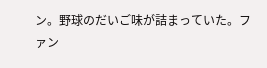ン。野球のだいご味が詰まっていた。ファン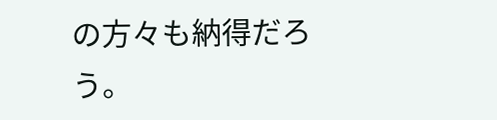の方々も納得だろう。